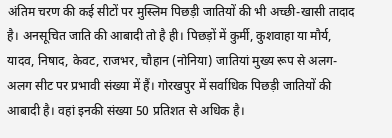अंतिम चरण की कई सीटों पर मुस्लिम पिछड़ी जातियों की भी अच्छी-खासी तादाद है। अनसूचित जाति की आबादी तो है ही। पिछड़ों में कुर्मी, कुशवाहा या मौर्य, यादव, निषाद, केवट, राजभर, चौहान (नोनिया) जातियां मुख्य रूप से अलग-अलग सीट पर प्रभावी संख्या में हैं। गोरखपुर में सर्वाधिक पिछड़ी जातियों की आबादी है। वहां इनकी संख्या 50 प्रतिशत से अधिक है।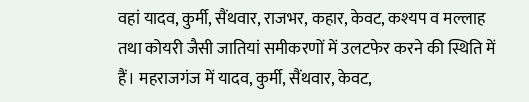वहां यादव, कुर्मी, सैंथवार, राजभर, कहार, केवट, कश्यप व मल्लाह तथा कोयरी जैसी जातियां समीकरणों में उलटफेर करने की स्थिति में हैं। महराजगंज में यादव, कुर्मी, सैंथवार, केवट,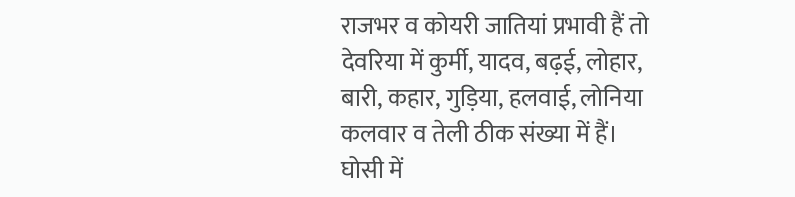राजभर व कोयरी जातियां प्रभावी हैं तो देवरिया में कुर्मी, यादव, बढ़ई, लोहार, बारी, कहार, गुड़िया, हलवाई, लोनिया कलवार व तेली ठीक संख्या में हैं।
घोसी में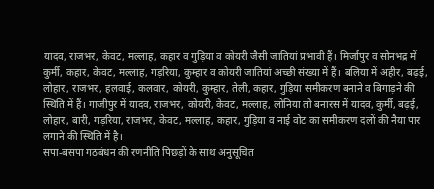यादव, राजभर, केवट, मल्लाह, कहार व गुड़िया व कोयरी जैसी जातियां प्रभावी हैं। मिर्जापुर व सोनभद्र में कुर्मी, कहार, केवट, मल्लाह, गड़रिया, कुम्हार व कोयरी जातियां अच्छी संख्या में हैं। बलिया में अहीर, बढ़ई, लोहार, राजभर, हलवाई, कलवार, कोयरी, कुम्हार, तेली, कहार, गुड़िया समीकरण बनाने व बिगाड़ने की स्थिति में हैं। गाजीपुर में यादव, राजभर, कोयरी, केवट, मल्लाह, लोनिया तो बनारस में यादव, कुर्मी, बढ़ई, लोहार, बारी, गड़रिया, राजभर, केवट, मल्लाह, कहार, गुड़िया व नाई वोट का समीकरण दलों की नैया पार लगाने की स्थिति में है।
सपा-बसपा गठबंधन की रणनीति पिछड़ों के साथ अनुसूचित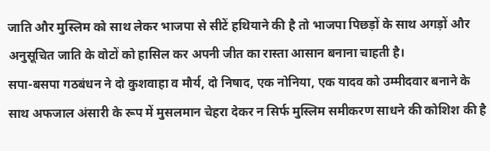जाति और मुस्लिम को साथ लेकर भाजपा से सीटें हथियाने की है तो भाजपा पिछड़ों के साथ अगड़ों और अनुसूचित जाति के वोटों को हासिल कर अपनी जीत का रास्ता आसान बनाना चाहती है।
सपा-बसपा गठबंधन ने दो कुशवाहा व मौर्य, दो निषाद, एक नोनिया, एक यादव को उम्मीदवार बनाने के साथ अफजाल अंसारी के रूप में मुसलमान चेहरा देकर न सिर्फ मुस्लिम समीकरण साधने की कोशिश की है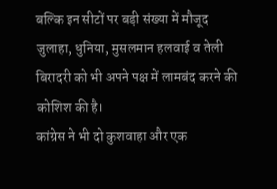बल्कि इन सीटों पर बड़ी संख्या में मौजूद जुलाहा, धुनिया, मुसलमान हलवाई व तेली बिरादरी को भी अपने पक्ष में लामबंद करने की कोशिश की है।
कांग्रेस ने भी दो कुशवाहा और एक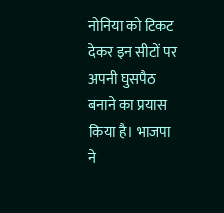नोनिया को टिकट देकर इन सीटों पर अपनी घुसपैठ बनाने का प्रयास किया है। भाजपा ने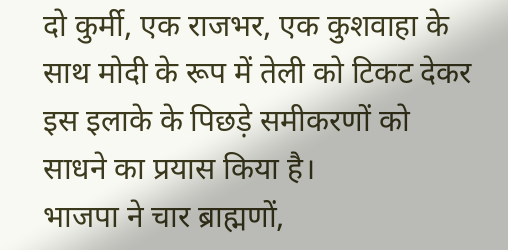दो कुर्मी, एक राजभर, एक कुशवाहा के साथ मोदी के रूप में तेली को टिकट देकर इस इलाके के पिछड़े समीकरणों को साधने का प्रयास किया है।
भाजपा ने चार ब्राह्मणों,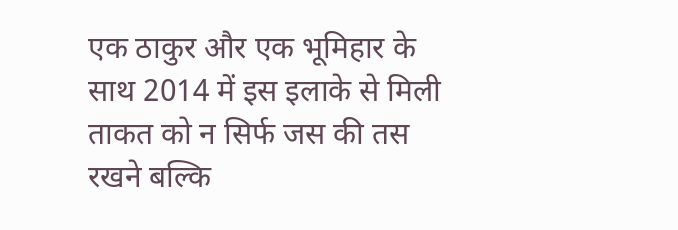एक ठाकुर और एक भूमिहार के साथ 2014 में इस इलाके से मिली ताकत को न सिर्फ जस की तस रखने बल्कि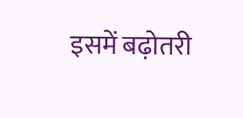इसमें बढ़ोतरी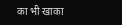का भी खाका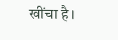खींचा है।